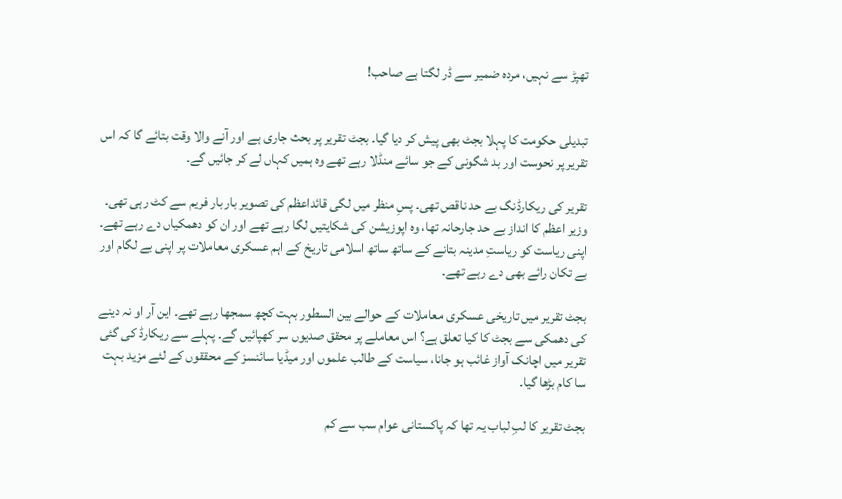تھپڑ سے نہیں، مردہ ضمیر سے ڈر لگتا ہے صاحب!


تبدیلی حکومت کا پہلا بجٹ بھی پیش کر دیا گیا۔ بجٹ تقریر پر بحث جاری ہے اور آنے والا وقت بتائے گا کہ اس تقریر پر نحوست اور بد شگونی کے جو سائے منڈلا رہے تھے وہ ہمیں کہاں لے کر جائیں گے۔

تقریر کی ریکارڈنگ بے حد ناقص تھی۔ پسِ منظر میں لگی قائداعظم کی تصویر بار بار فریم سے کٹ رہی تھی۔ وزیر اعظم کا انداز بے حد جارحانہ تھا، وہ اپوزیشن کی شکایتیں لگا رہے تھے اور ان کو دھمکیاں دے رہے تھے۔ اپنی ریاست کو ریاستِ مدینہ بتانے کے ساتھ ساتھ اسلامی تاریخ کے اہم عسکری معاملات پر اپنی بے لگام اور بے تکان رائے بھی دے رہے تھے۔

بجٹ تقریر میں تاریخی عسکری معاملات کے حوالے بین السطور بہت کچھ سمجھا رہے تھے۔ این آر او نہ دینے کی دھمکی سے بجٹ کا کیا تعلق ہے؟ اس معاملے پر محقق صدیوں سر کھپائیں گے۔ پہلے سے ریکارڈ کی گئی تقریر میں اچانک آواز غائب ہو جانا، سیاست کے طالب علموں اور میڈیا سائنسز کے محققوں کے لئے مزید بہت سا کام بڑھا گیا۔

بجٹ تقریر کا لبِ لباب یہ تھا کہ پاکستانی عوام سب سے کم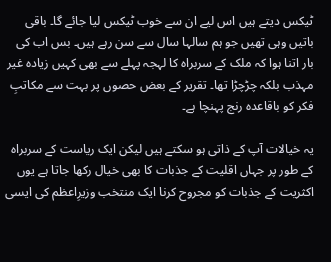ٹیکس دیتے ہیں اس لیے ان سے خوب ٹیکس لیا جائے گا۔ باقی باتیں وہی تھیں جو ہم سالہا سال سے سن رہے ہیں۔ بس اب کی بار اتنا ہوا کہ ملک کے سربراہ کا لہجہ پہلے سے بھی کہیں زیادہ غیر مہذب بلکہ چڑچڑا تھا۔ تقریر کے بعض حصوں پر بہت سے مکاتبِ فکر کو باقاعدہ رنج پہنچا ہے۔

یہ خیالات آپ کے ذاتی ہو سکتے ہیں لیکن ایک ریاست کے سربراہ کے طور پر جہاں اقلیت کے جذبات کا بھی خیال رکھا جاتا ہے یوں اکثریت کے جذبات کو مجروح کرنا ایک منتخب وزیرِاعظم کی ایسی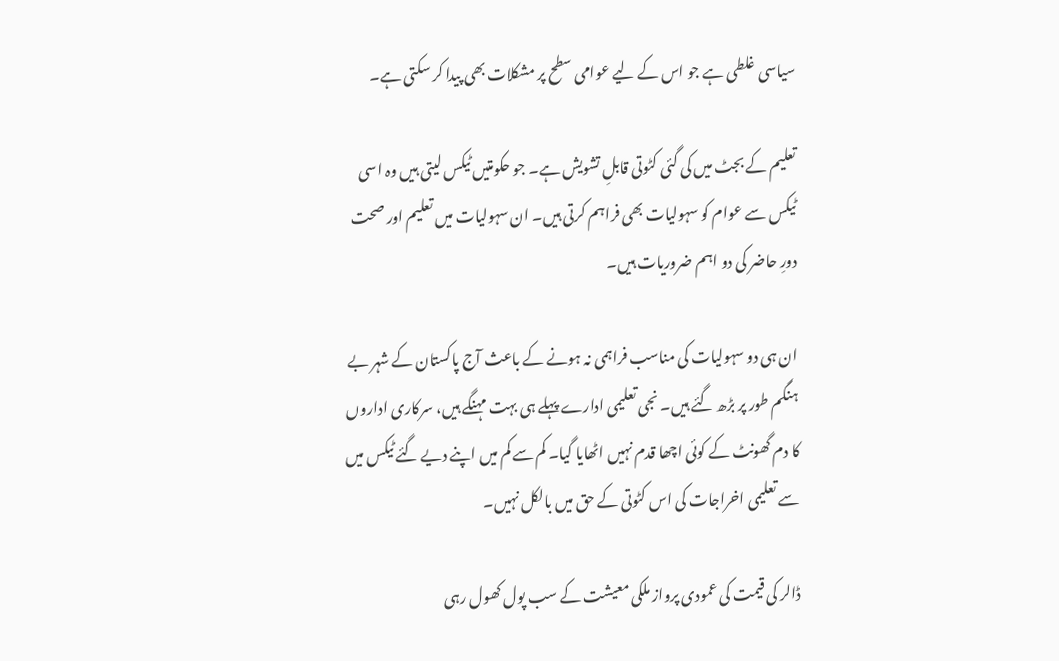سیاسی غلطی ہے جو اس کے لیے عوامی سطح پر مشکلات بھی پیدا کر سکتی ہے۔

تعلیم کے بجٹ میں کی گئی کٹوتی قابلِ تشویش ہے۔ جو حکومتیں ٹیکس لیتی ہیں وہ اسی ٹیکس سے عوام کو سہولیات بھی فراہم کرتی ہیں۔ ان سہولیات میں تعلیم اور صحت دورِ حاضر کی دو اہم ضروریات ہیں۔

ان ہی دو سہولیات کی مناسب فراہمی نہ ہونے کے باعث آج پاکستان کے شہر بے ہنگم طور پر بڑھ گئے ہیں۔ نجی تعلیمی ادارے پہلے ہی بہت مہنگے ہیں، سرکاری اداروں کا دم گھونٹ کے کوئی اچھا قدم نہیں اٹھایا گیا۔ کم سے کم میں اپنے دیے گئے ٹیکس میں سے تعلیمی اخراجات کی اس کٹوتی کے حق میں بالکل نہیں۔

ڈالر کی قیمت کی عمودی پرواز ملکی معیشت کے سب پول کھول رہی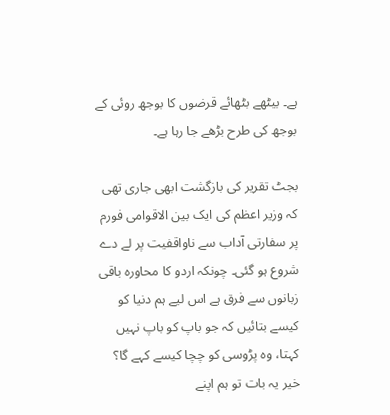ہے۔ بیٹھے بٹھائے قرضوں کا بوجھ روئی کے بوجھ کی طرح بڑھے جا رہا ہے۔

بجٹ تقریر کی بازگشت ابھی جاری تھی کہ وزیر اعظم کی ایک بین الاقوامی فورم پر سفارتی آداب سے ناواقفیت پر لے دے شروع ہو گئی۔ چونکہ اردو کا محاورہ باقی زبانوں سے فرق ہے اس لیے ہم دنیا کو کیسے بتائیں کہ جو باپ کو باپ نہیں کہتا، وہ پڑوسی کو چچا کیسے کہے گا؟ خیر یہ بات تو ہم اپنے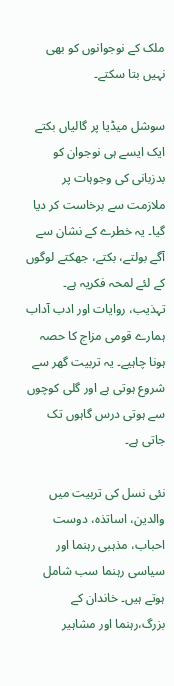ملک کے نوجوانوں کو بھی نہیں بتا سکتے۔

سوشل میڈیا پر گالیاں بکتے ایک ایسے ہی نوجوان کو بدزبانی کی وجوہات پر ملازمت سے برخاست کر دیا گیا۔ یہ خطرے کے نشان سے آگے بولتے، بکتے، جھکتے لوگوں کے لئے لمحہ فکریہ ہے۔ تہذیب، روایات اور ادب آداب ہمارے قومی مزاج کا حصہ ہونا چاہیے۔ یہ تربیت گھر سے شروع ہوتی ہے اور گلی کوچوں سے ہوتی درس گاہوں تک جاتی ہے۔

نئی نسل کی تربیت میں والدین، اساتذہ، دوست احباب، مذہبی رہنما اور سیاسی رہنما سب شامل ہوتے ہیں۔ خاندان کے بزرگ،رہنما اور مشاہیر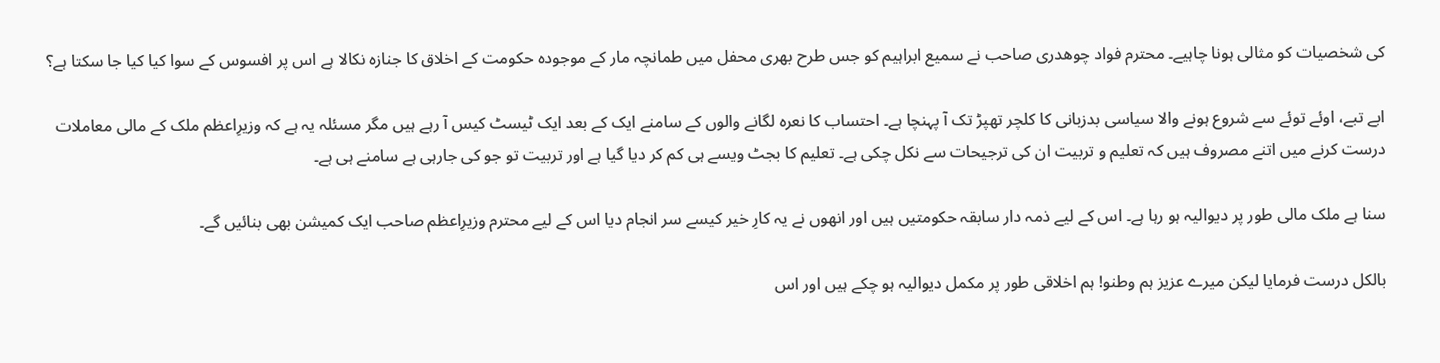کی شخصیات کو مثالی ہونا چاہیے۔ محترم فواد چوھدری صاحب نے سمیع ابراہیم کو جس طرح بھری محفل میں طمانچہ مار کے موجودہ حکومت کے اخلاق کا جنازہ نکالا ہے اس پر افسوس کے سوا کیا کیا جا سکتا ہے؟

ابے تبے، اوئے توئے سے شروع ہونے والا سیاسی بدزبانی کا کلچر تھپڑ تک آ پہنچا ہے۔ احتساب کا نعرہ لگانے والوں کے سامنے ایک کے بعد ایک ٹیسٹ کیس آ رہے ہیں مگر مسئلہ یہ ہے کہ وزیرِاعظم ملک کے مالی معاملات درست کرنے میں اتنے مصروف ہیں کہ تعلیم و تربیت ان کی ترجیحات سے نکل چکی ہے۔ تعلیم کا بجٹ ویسے ہی کم کر دیا گیا ہے اور تربیت تو جو کی جارہی ہے سامنے ہی ہے۔

سنا ہے ملک مالی طور پر دیوالیہ ہو رہا ہے۔ اس کے لیے ذمہ دار سابقہ حکومتیں ہیں اور انھوں نے یہ کارِ خیر کیسے سر انجام دیا اس کے لیے محترم وزیرِاعظم صاحب ایک کمیشن بھی بنائیں گے۔

بالکل درست فرمایا لیکن میرے عزیز ہم وطنو! ہم اخلاقی طور پر مکمل دیوالیہ ہو چکے ہیں اور اس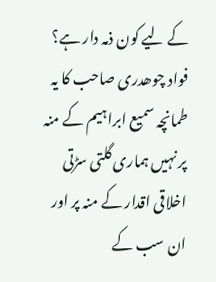کے لیے کون ذمہ دار ہے؟ فواد چوھدری صاحب کا یہ طمانچہ سمیع ابراہیم کے منہ پر نہیں ہماری گلتی سڑتی اخلاقی اقدار کے منہ پر اور ان سب کے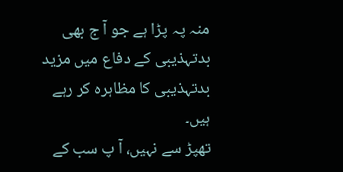منہ پہ پڑا ہے جو آ ج بھی بدتہذیبی کے دفاع میں مزید بدتہذیبی کا مظاہرہ کر رہے ہیں۔
تھپڑ سے نہیں، آ پ سب کے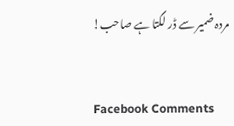مردہ ضمیر سے ڈر لگتا ہے صاحب!


Facebook Comments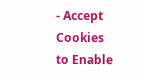- Accept Cookies to Enable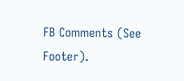FB Comments (See Footer).